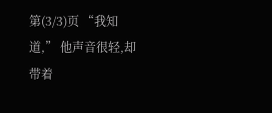第(3/3)页 “我知道,” 他声音很轻,却带着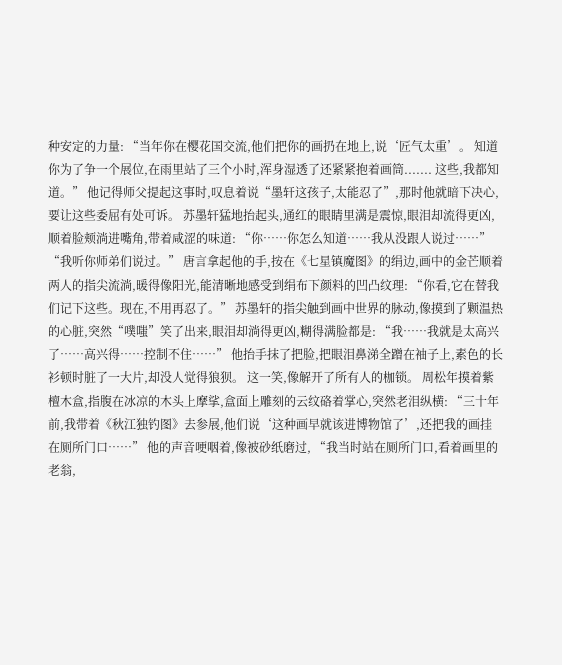种安定的力量: “当年你在樱花国交流,他们把你的画扔在地上,说‘匠气太重’。 知道你为了争一个展位,在雨里站了三个小时,浑身湿透了还紧紧抱着画筒....... 这些,我都知道。” 他记得师父提起这事时,叹息着说“墨轩这孩子,太能忍了”,那时他就暗下决心,要让这些委屈有处可诉。 苏墨轩猛地抬起头,通红的眼睛里满是震惊,眼泪却流得更凶,顺着脸颊淌进嘴角,带着咸涩的味道: “你……你怎么知道……我从没跟人说过……” “我听你师弟们说过。” 唐言拿起他的手,按在《七星镇魔图》的绢边,画中的金芒顺着两人的指尖流淌,暖得像阳光,能清晰地感受到绢布下颜料的凹凸纹理: “你看,它在替我们记下这些。现在,不用再忍了。” 苏墨轩的指尖触到画中世界的脉动,像摸到了颗温热的心脏,突然“噗嗤”笑了出来,眼泪却淌得更凶,糊得满脸都是: “我……我就是太高兴了……高兴得……控制不住……” 他抬手抹了把脸,把眼泪鼻涕全蹭在袖子上,素色的长衫顿时脏了一大片,却没人觉得狼狈。 这一笑,像解开了所有人的枷锁。 周松年摸着紫檀木盒,指腹在冰凉的木头上摩挲,盒面上雕刻的云纹硌着掌心,突然老泪纵横: “三十年前,我带着《秋江独钓图》去参展,他们说‘这种画早就该进博物馆了’,还把我的画挂在厕所门口……” 他的声音哽咽着,像被砂纸磨过, “我当时站在厕所门口,看着画里的老翁,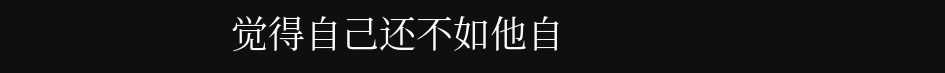觉得自己还不如他自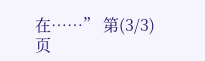在……” 第(3/3)页